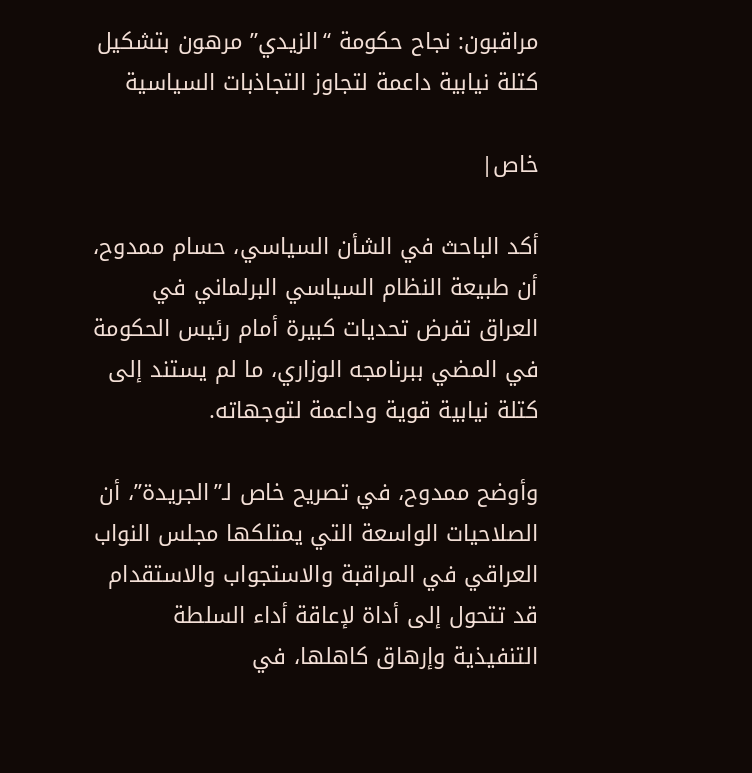مراقبون: نجاح حكومة “الزيدي” مرهون بتشكيل كتلة نيابية داعمة لتجاوز التجاذبات السياسية

خاص|

أكد الباحث في الشأن السياسي، حسام ممدوح، أن طبيعة النظام السياسي البرلماني في العراق تفرض تحديات كبيرة أمام رئيس الحكومة في المضي ببرنامجه الوزاري، ما لم يستند إلى كتلة نيابية قوية وداعمة لتوجهاته.

وأوضح ممدوح، في تصريح خاص لـ”الجريدة”، أن الصلاحيات الواسعة التي يمتلكها مجلس النواب العراقي في المراقبة والاستجواب والاستقدام قد تتحول إلى أداة لإعاقة أداء السلطة التنفيذية وإرهاق كاهلها، في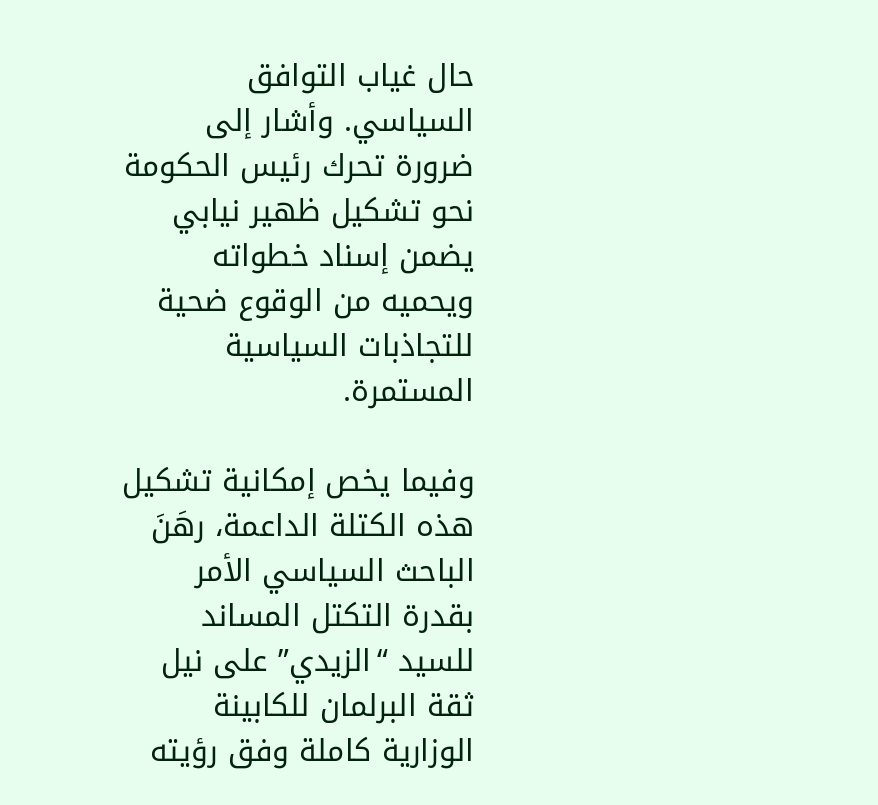حال غياب التوافق السياسي. وأشار إلى ضرورة تحرك رئيس الحكومة نحو تشكيل ظهير نيابي يضمن إسناد خطواته ويحميه من الوقوع ضحية للتجاذبات السياسية المستمرة.

وفيما يخص إمكانية تشكيل هذه الكتلة الداعمة، رهَنَ الباحث السياسي الأمر بقدرة التكتل المساند للسيد “الزيدي” على نيل ثقة البرلمان للكابينة الوزارية كاملة وفق رؤيته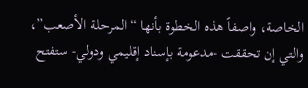الخاصة، واصفاً هذه الخطوة بأنها “المرحلة الأصعب”، والتي إن تحققت -مدعومة بإسناد إقليمي ودولي- ستفتح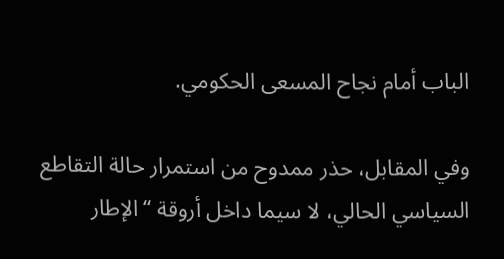الباب أمام نجاح المسعى الحكومي.

وفي المقابل، حذر ممدوح من استمرار حالة التقاطع السياسي الحالي، لا سيما داخل أروقة “الإطار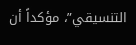التنسيقي”، مؤكداً أن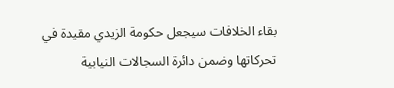بقاء الخلافات سيجعل حكومة الزيدي مقيدة في تحركاتها وضمن دائرة السجالات النيابية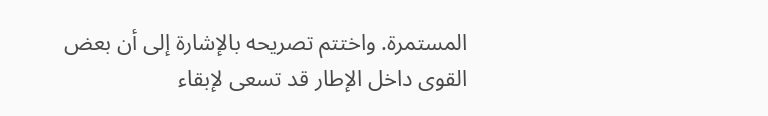المستمرة. واختتم تصريحه بالإشارة إلى أن بعض القوى داخل الإطار قد تسعى لإبقاء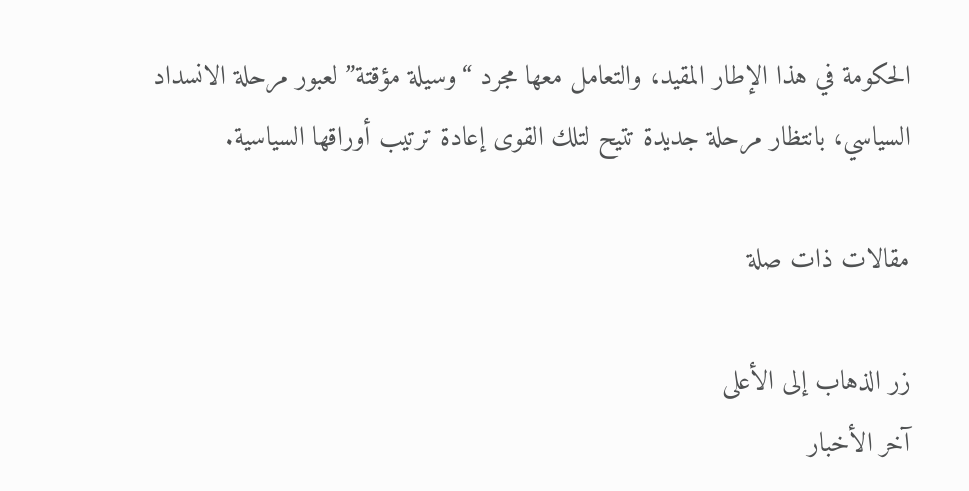الحكومة في هذا الإطار المقيد، والتعامل معها مجرد “وسيلة مؤقتة” لعبور مرحلة الانسداد السياسي، بانتظار مرحلة جديدة تتيح لتلك القوى إعادة ترتيب أوراقها السياسية.

مقالات ذات صلة

زر الذهاب إلى الأعلى
آخر الأخبار